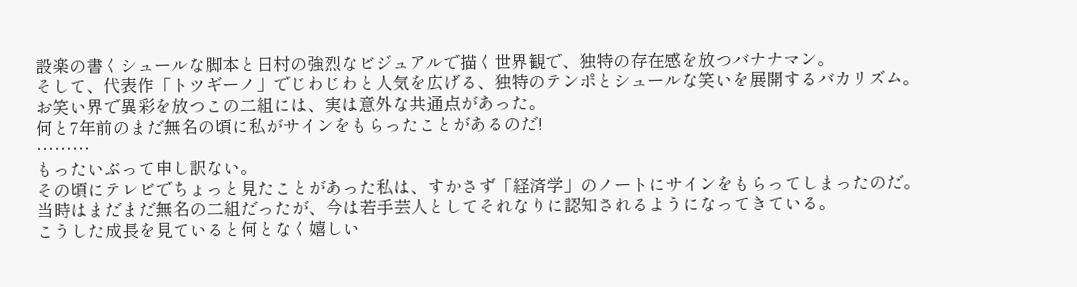設楽の書くシュールな脚本と日村の強烈なビジュアルで描く世界観で、独特の存在感を放つバナナマン。
そして、代表作「トツギーノ」でじわじわと人気を広げる、独特のテンポとシュールな笑いを展開するバカリズム。
お笑い界で異彩を放つこの二組には、実は意外な共通点があった。
何と7年前のまだ無名の頃に私がサインをもらったことがあるのだ!
………
もったいぶって申し訳ない。
その頃にテレビでちょっと見たことがあった私は、すかさず「経済学」のノートにサインをもらってしまったのだ。
当時はまだまだ無名の二組だったが、今は若手芸人としてそれなりに認知されるようになってきている。
こうした成長を見ていると何となく嬉しい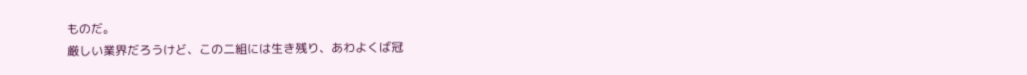ものだ。
厳しい業界だろうけど、この二組には生き残り、あわよくば冠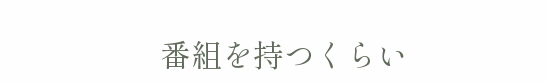番組を持つくらい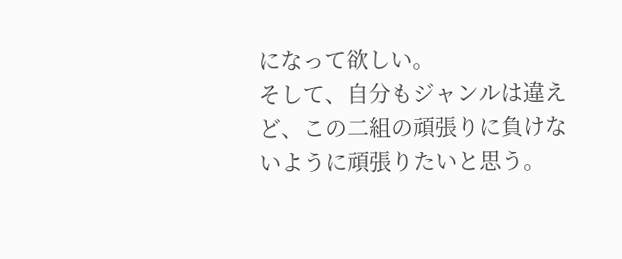になって欲しい。
そして、自分もジャンルは違えど、この二組の頑張りに負けないように頑張りたいと思う。